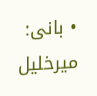• بانی: میرخلیل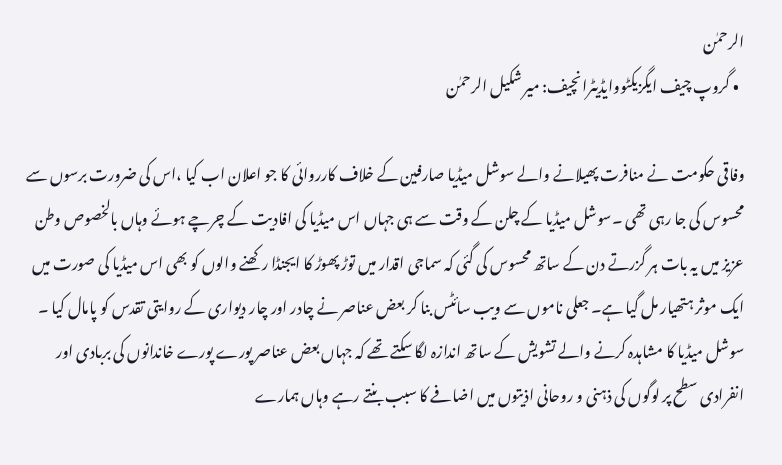الرحمٰن
  • گروپ چیف ایگزیکٹووایڈیٹرانچیف: میر شکیل الرحمٰن

وفاقی حکومت نے منافرت پھیلانے والے سوشل میڈیا صارفین کے خلاف کارروائی کا جو اعلان اب کیا ،اس کی ضرورت برسوں سے محسوس کی جا رہی تھی ۔سوشل میڈیا کے چلن کے وقت سے ہی جہاں اس میڈیا کی افادیت کے چرچے ہوئے وہاں بالخصوص وطن عزیز میں یہ بات ہر گزرتے دن کے ساتھ محسوس کی گئی کہ سماجی اقدار میں توڑ پھوڑ کا ایجنڈا رکھنے والوں کو بھی اس میڈیا کی صورت میں ایک موثر ہتھیار مل گیا ہے۔ جعلی ناموں سے ویب سائٹس بنا کر بعض عناصر نے چادر اور چار دیواری کے روایتی تقدس کو پامال کیا ۔ سوشل میڈیا کا مشاہدہ کرنے والے تشویش کے ساتھ اندازہ لگا سکتے تھے کہ جہاں بعض عناصر پورے پورے خاندانوں کی بربادی اور انفرادی سطح پر لوگوں کی ذہنی و روحانی اذیتوں میں اضافے کا سبب بنتے رہے وہاں ہمارے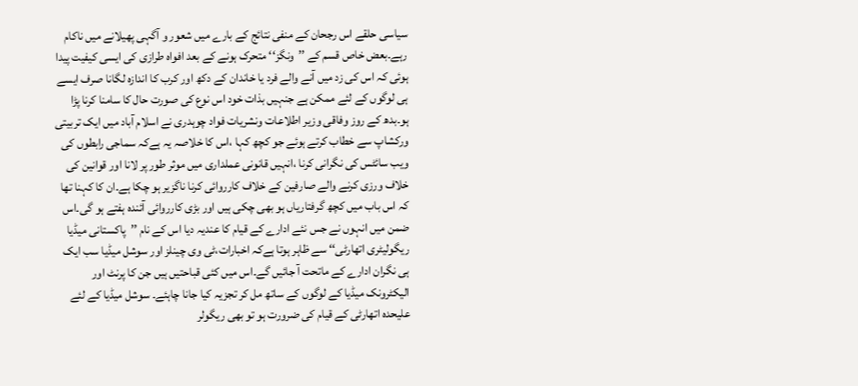سیاسی حلقے اس رجحان کے منفی نتائج کے بارے میں شعور و آگہی پھیلانے میں ناکام رہے۔بعض خاص قسم کے ’’ونگز‘‘ متحرک ہونے کے بعد افواہ طرازی کی ایسی کیفیت پیدا ہوئی کہ اس کی زد میں آنے والے فرد یا خاندان کے دکھ اور کرب کا اندازہ لگانا صرف ایسے ہی لوگوں کے لئے ممکن ہے جنہیں بذات خود اس نوع کی صورت حال کا سامنا کرنا پڑا ہو۔بدھ کے روز وفاقی وزیر اطلاعات ونشریات فواد چوہدری نے اسلام آباد میں ایک تربیتی ورکشاپ سے خطاب کرتے ہوئے جو کچھ کہا ،اس کا خلاصہ یہ ہےکہ سماجی رابطوں کی ویب سائٹس کی نگرانی کرنا ،انہیں قانونی عملداری میں موثر طور پر لانا اور قوانین کی خلاف ورزی کرنے والے صارفین کے خلاف کارروائی کرنا ناگزیر ہو چکا ہے۔ان کا کہنا تھا کہ اس باب میں کچھ گرفتاریاں ہو بھی چکی ہیں اور بڑی کارروائی آئندہ ہفتے ہو گی۔اس ضمن میں انہوں نے جس نئے ادارے کے قیام کا عندیہ دیا اس کے نام ’’پاکستانی میڈیا ریگولیٹری اتھارٹی‘‘ سے ظاہر ہوتا ہےکہ اخبارات،ٹی وی چینلز اور سوشل میڈیا سب ایک ہی نگران ادارے کے ماتحت آ جائیں گے۔اس میں کئی قباحتیں ہیں جن کا پرنٹ اور الیکٹرونک میڈیا کے لوگوں کے ساتھ مل کر تجزیہ کیا جانا چاہئے۔ سوشل میڈیا کے لئے علیحدہ اتھارٹی کے قیام کی ضرورت ہو تو بھی ریگولر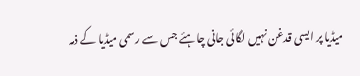میڈیا پر ایسی قدغن نہیں لگائی جانی چاہئے جس سے رسمی میڈیا کے ذمہ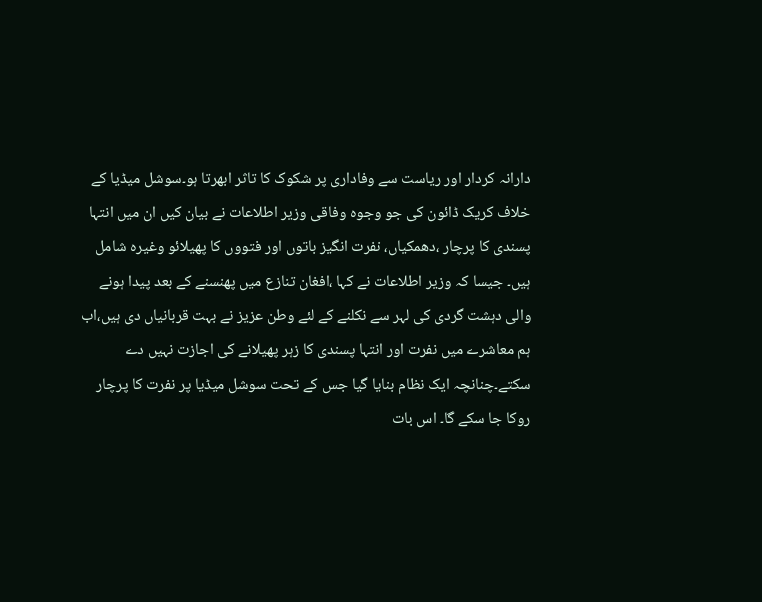دارانہ کردار اور ریاست سے وفاداری پر شکوک کا تاثر ابھرتا ہو۔سوشل میڈیا کے خلاف کریک ڈائون کی جو وجوہ وفاقی وزیر اطلاعات نے بیان کیں ان میں انتہا پسندی کا پرچار ،دھمکیاں، نفرت انگیز باتوں اور فتووں کا پھیلائو وغیرہ شامل ہیں۔ جیسا کہ وزیر اطلاعات نے کہا ،افغان تنازع میں پھنسنے کے بعد پیدا ہونے والی دہشت گردی کی لہر سے نکلنے کے لئے وطن عزیز نے بہت قربانیاں دی ہیں،اب ہم معاشرے میں نفرت اور انتہا پسندی کا زہر پھیلانے کی اجازت نہیں دے سکتے۔چنانچہ ایک نظام بنایا گیا جس کے تحت سوشل میڈیا پر نفرت کا پرچار روکا جا سکے گا۔ اس بات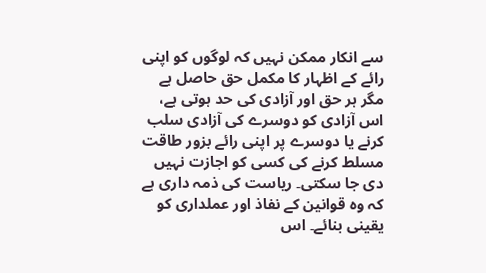سے انکار ممکن نہیں کہ لوگوں کو اپنی رائے کے اظہار کا مکمل حق حاصل ہے مگر ہر حق اور آزادی کی حد ہوتی ہے، اس آزادی کو دوسرے کی آزادی سلب کرنے یا دوسرے پر اپنی رائے بزور طاقت مسلط کرنے کی کسی کو اجازت نہیں دی جا سکتی۔ ریاست کی ذمہ داری ہے کہ وہ قوانین کے نفاذ اور عملداری کو یقینی بنائے۔ اس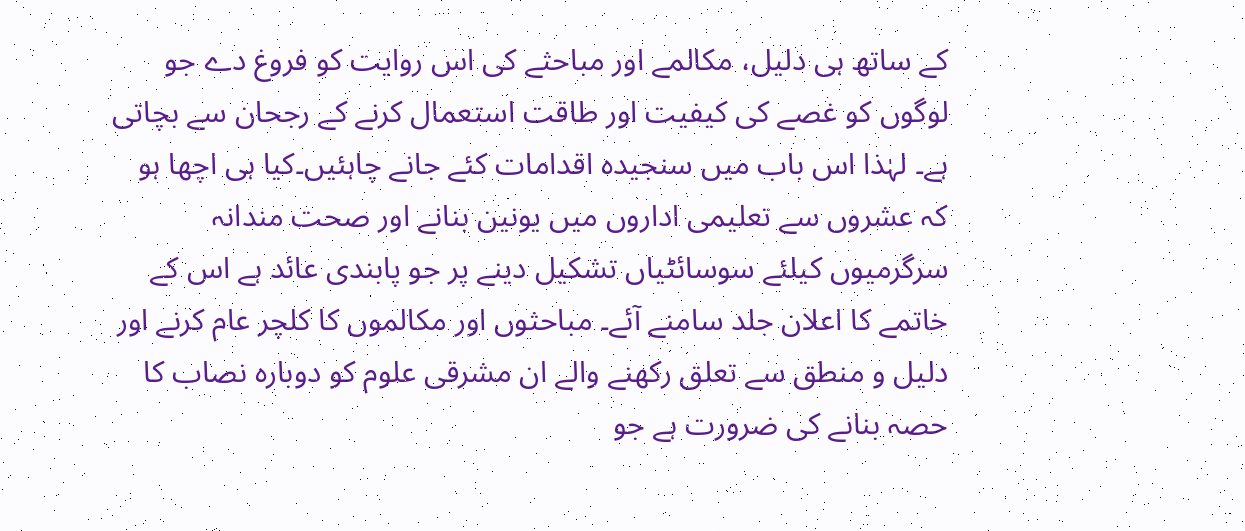کے ساتھ ہی دلیل، مکالمے اور مباحثے کی اس روایت کو فروغ دے جو لوگوں کو غصے کی کیفیت اور طاقت استعمال کرنے کے رجحان سے بچاتی ہے۔ لہٰذا اس باب میں سنجیدہ اقدامات کئے جانے چاہئیں۔کیا ہی اچھا ہو کہ عشروں سے تعلیمی اداروں میں یونین بنانے اور صحت مندانہ سرگرمیوں کیلئے سوسائٹیاں تشکیل دینے پر جو پابندی عائد ہے اس کے خاتمے کا اعلان جلد سامنے آئے۔ مباحثوں اور مکالموں کا کلچر عام کرنے اور دلیل و منطق سے تعلق رکھنے والے ان مشرقی علوم کو دوبارہ نصاب کا حصہ بنانے کی ضرورت ہے جو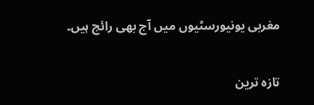مغربی یونیورسٹیوں میں آج بھی رائج ہیں۔

تازہ ترین